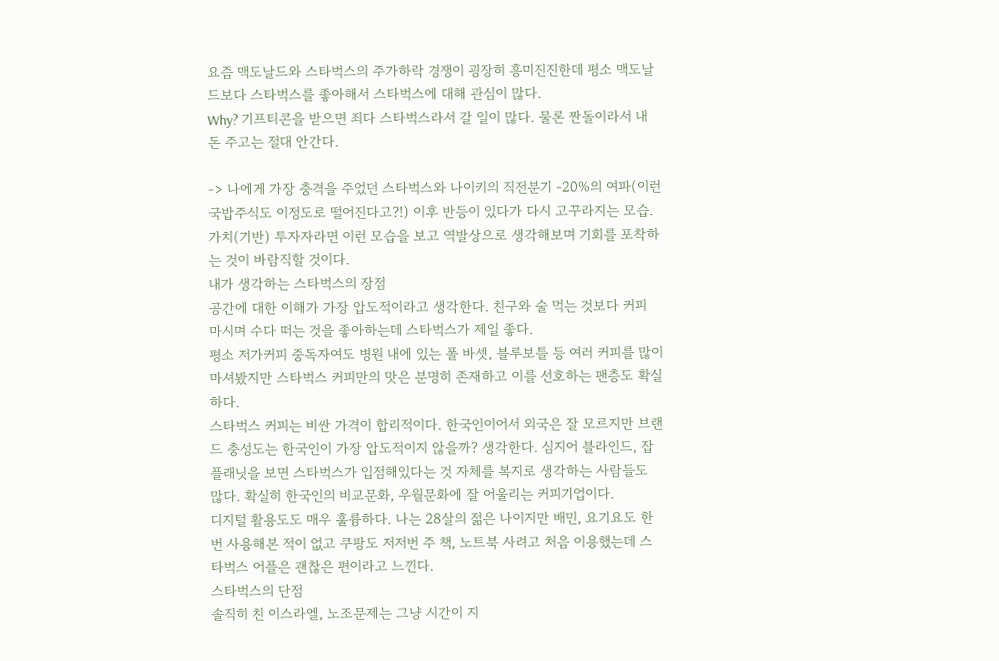요즘 맥도날드와 스타벅스의 주가하락 경쟁이 굉장히 흥미진진한데 평소 맥도날드보다 스타벅스를 좋아해서 스타벅스에 대해 관심이 많다.
Why? 기프티콘을 받으면 죄다 스타벅스라서 갈 일이 많다. 물론 짠돌이라서 내 돈 주고는 절대 안간다.

-> 나에게 가장 충격을 주었던 스타벅스와 나이키의 직전분기 -20%의 여파(이런 국밥주식도 이정도로 떨어진다고?!) 이후 반등이 있다가 다시 고꾸라지는 모습.
가치(기반) 투자자라면 이런 모습을 보고 역발상으로 생각해보며 기회를 포착하는 것이 바람직할 것이다.
내가 생각하는 스타벅스의 장점
공간에 대한 이해가 가장 압도적이라고 생각한다. 친구와 술 먹는 것보다 커피 마시며 수다 떠는 것을 좋아하는데 스타벅스가 제일 좋다.
평소 저가커피 중독자여도 병원 내에 있는 폴 바셋, 블루보틀 등 여러 커피를 많이 마셔봤지만 스타벅스 커피만의 맛은 분명히 존재하고 이를 선호하는 팬층도 확실하다.
스타벅스 커피는 비싼 가격이 합리적이다. 한국인이어서 외국은 잘 모르지만 브랜드 충성도는 한국인이 가장 압도적이지 않을까? 생각한다. 심지어 블라인드, 잡플래닛을 보면 스타벅스가 입점해있다는 것 자체를 복지로 생각하는 사람들도 많다. 확실히 한국인의 비교문화, 우월문화에 잘 어울리는 커피기업이다.
디지털 활용도도 매우 훌륭하다. 나는 28살의 젊은 나이지만 배민, 요기요도 한 번 사용해본 적이 없고 쿠팡도 저저번 주 책, 노트북 사려고 처음 이용했는데 스타벅스 어플은 괜찮은 편이라고 느낀다.
스타벅스의 단점
솔직히 친 이스라엘, 노조문제는 그냥 시간이 지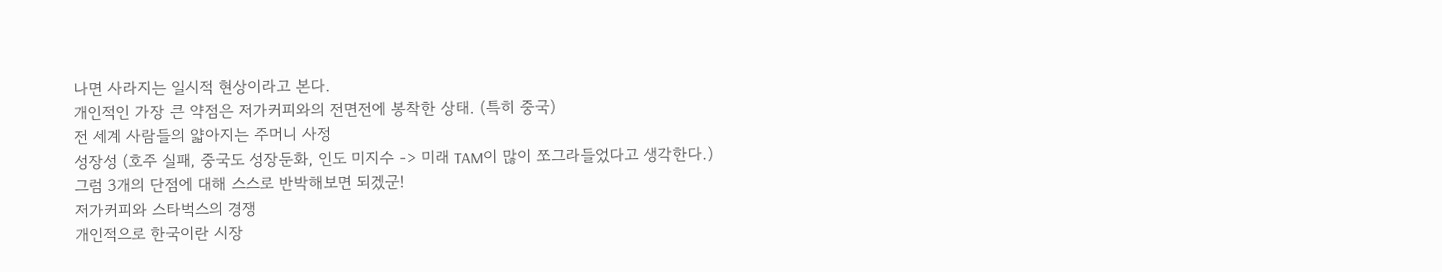나면 사라지는 일시적 현상이라고 본다.
개인적인 가장 큰 약점은 저가커피와의 전면전에 봉착한 상태. (특히 중국)
전 세계 사람들의 얇아지는 주머니 사정
성장성 (호주 실패, 중국도 성장둔화, 인도 미지수 -> 미래 TAM이 많이 쪼그라들었다고 생각한다.)
그럼 3개의 단점에 대해 스스로 반박해보면 되겠군!
저가커피와 스타벅스의 경쟁
개인적으로 한국이란 시장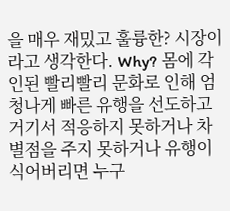을 매우 재밌고 훌륭한? 시장이라고 생각한다. Why? 몸에 각인된 빨리빨리 문화로 인해 엄청나게 빠른 유행을 선도하고 거기서 적응하지 못하거나 차별점을 주지 못하거나 유행이 식어버리면 누구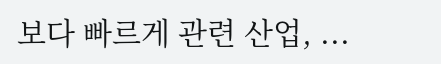보다 빠르게 관련 산업, ...